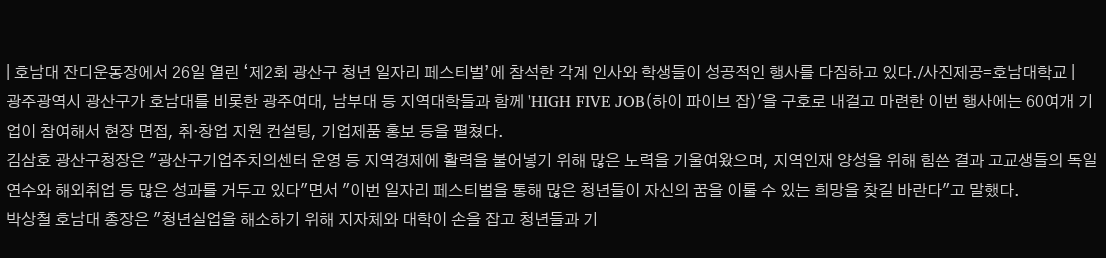| 호남대 잔디운동장에서 26일 열린 ‘제2회 광산구 청년 일자리 페스티벌’에 참석한 각계 인사와 학생들이 성공적인 행사를 다짐하고 있다./사진제공=호남대학교 |
광주광역시 광산구가 호남대를 비롯한 광주여대, 남부대 등 지역대학들과 함께 'HIGH FIVE JOB(하이 파이브 잡)'을 구호로 내걸고 마련한 이번 행사에는 60여개 기업이 참여해서 현장 면접, 취·창업 지원 컨설팅, 기업제품 홍보 등을 펼쳤다.
김삼호 광산구청장은 "광산구기업주치의센터 운영 등 지역경제에 활력을 불어넣기 위해 많은 노력을 기울여왔으며, 지역인재 양성을 위해 힘쓴 결과 고교생들의 독일 연수와 해외취업 등 많은 성과를 거두고 있다"면서 "이번 일자리 페스티벌을 통해 많은 청년들이 자신의 꿈을 이룰 수 있는 희망을 찾길 바란다"고 말했다.
박상철 호남대 총장은 "청년실업을 해소하기 위해 지자체와 대학이 손을 잡고 청년들과 기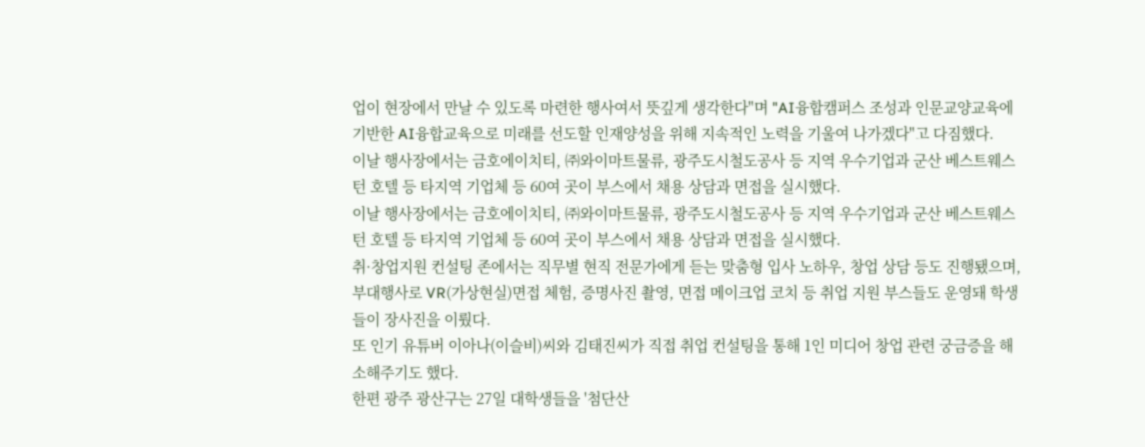업이 현장에서 만날 수 있도록 마련한 행사여서 뜻깊게 생각한다"며 "AI융합캠퍼스 조성과 인문교양교육에 기반한 AI융합교육으로 미래를 선도할 인재양성을 위해 지속적인 노력을 기울여 나가겠다"고 다짐했다.
이날 행사장에서는 금호에이치티, ㈜와이마트물류, 광주도시철도공사 등 지역 우수기업과 군산 베스트웨스턴 호텔 등 타지역 기업체 등 60여 곳이 부스에서 채용 상담과 면접을 실시했다.
이날 행사장에서는 금호에이치티, ㈜와이마트물류, 광주도시철도공사 등 지역 우수기업과 군산 베스트웨스턴 호텔 등 타지역 기업체 등 60여 곳이 부스에서 채용 상담과 면접을 실시했다.
취·창업지원 컨설팅 존에서는 직무별 현직 전문가에게 듣는 맞춤형 입사 노하우, 창업 상담 등도 진행됐으며, 부대행사로 VR(가상현실)면접 체험, 증명사진 촬영, 면접 메이크업 코치 등 취업 지원 부스들도 운영돼 학생들이 장사진을 이뤘다.
또 인기 유튜버 이아나(이슬비)씨와 김태진씨가 직접 취업 컨설팅을 통해 1인 미디어 창업 관련 궁금증을 해소해주기도 했다.
한편 광주 광산구는 27일 대학생들을 '첨단산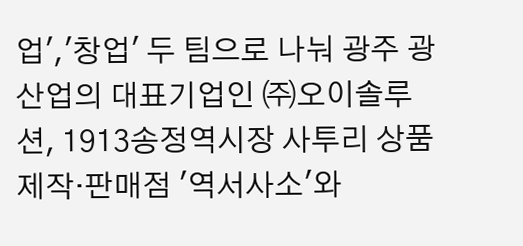업','창업' 두 팀으로 나눠 광주 광산업의 대표기업인 ㈜오이솔루션, 1913송정역시장 사투리 상품 제작·판매점 '역서사소'와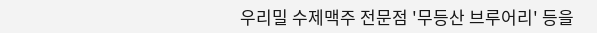우리밀 수제맥주 전문점 '무등산 브루어리' 등을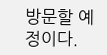방문할 예정이다.